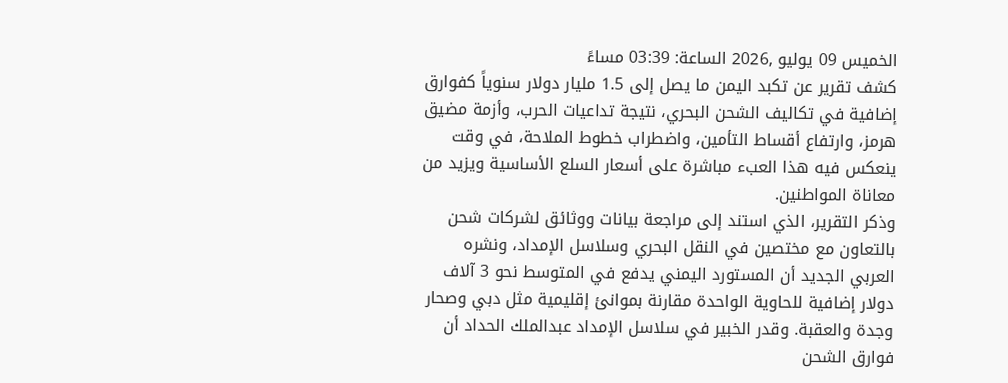الخميس 09 يوليو ,2026 الساعة: 03:39 مساءً
كشف تقرير عن تكبد اليمن ما يصل إلى 1.5 مليار دولار سنوياً كفوارق إضافية في تكاليف الشحن البحري، نتيجة تداعيات الحرب، وأزمة مضيق هرمز، وارتفاع أقساط التأمين، واضطراب خطوط الملاحة، في وقت ينعكس فيه هذا العبء مباشرة على أسعار السلع الأساسية ويزيد من معاناة المواطنين.
وذكر التقرير، الذي استند إلى مراجعة بيانات ووثائق لشركات شحن بالتعاون مع مختصين في النقل البحري وسلاسل الإمداد، ونشره العربي الجديد أن المستورد اليمني يدفع في المتوسط نحو 3 آلاف دولار إضافية للحاوية الواحدة مقارنة بموانئ إقليمية مثل دبي وصحار وجدة والعقبة. وقدر الخبير في سلاسل الإمداد عبدالملك الحداد أن فوارق الشحن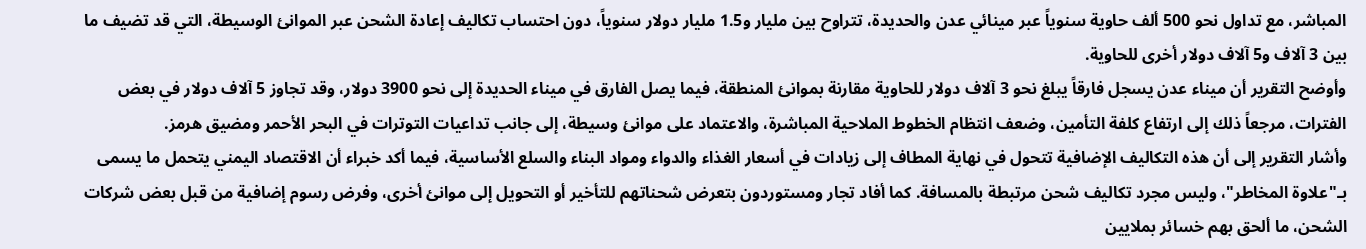المباشر، مع تداول نحو 500 ألف حاوية سنوياً عبر مينائي عدن والحديدة، تتراوح بين مليار و1.5 مليار دولار سنوياً، دون احتساب تكاليف إعادة الشحن عبر الموانئ الوسيطة، التي قد تضيف ما بين 3 آلاف و5 آلاف دولار أخرى للحاوية.
وأوضح التقرير أن ميناء عدن يسجل فارقاً يبلغ نحو 3 آلاف دولار للحاوية مقارنة بموانئ المنطقة، فيما يصل الفارق في ميناء الحديدة إلى نحو 3900 دولار، وقد تجاوز 5 آلاف دولار في بعض الفترات، مرجعاً ذلك إلى ارتفاع كلفة التأمين، وضعف انتظام الخطوط الملاحية المباشرة، والاعتماد على موانئ وسيطة، إلى جانب تداعيات التوترات في البحر الأحمر ومضيق هرمز.
وأشار التقرير إلى أن هذه التكاليف الإضافية تتحول في نهاية المطاف إلى زيادات في أسعار الغذاء والدواء ومواد البناء والسلع الأساسية، فيما أكد خبراء أن الاقتصاد اليمني يتحمل ما يسمى بـ"علاوة المخاطر"، وليس مجرد تكاليف شحن مرتبطة بالمسافة. كما أفاد تجار ومستوردون بتعرض شحناتهم للتأخير أو التحويل إلى موانئ أخرى، وفرض رسوم إضافية من قبل بعض شركات الشحن، ما ألحق بهم خسائر بملايين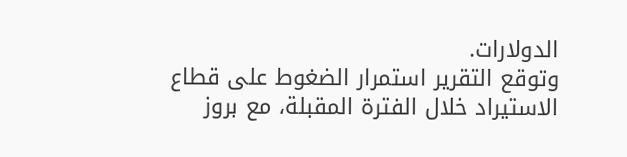الدولارات.
وتوقع التقرير استمرار الضغوط على قطاع الاستيراد خلال الفترة المقبلة، مع بروز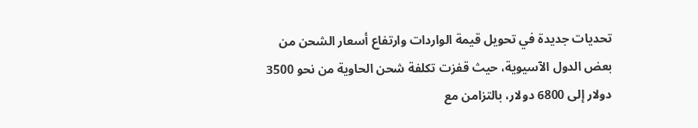تحديات جديدة في تحويل قيمة الواردات وارتفاع أسعار الشحن من بعض الدول الآسيوية، حيث قفزت تكلفة شحن الحاوية من نحو 3500 دولار إلى 6800 دولار، بالتزامن مع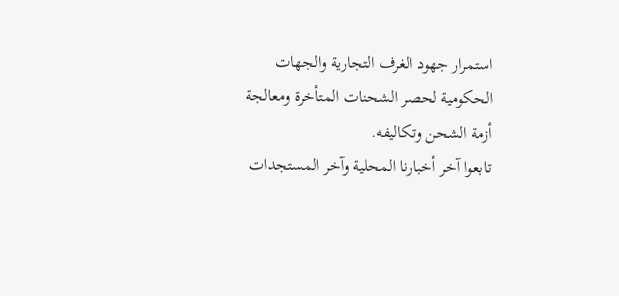استمرار جهود الغرف التجارية والجهات الحكومية لحصر الشحنات المتأخرة ومعالجة أزمة الشحن وتكاليفه.
تابعوا آخر أخبارنا المحلية وآخر المستجدات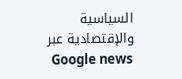السياسية والإقتصادية عبر Google news